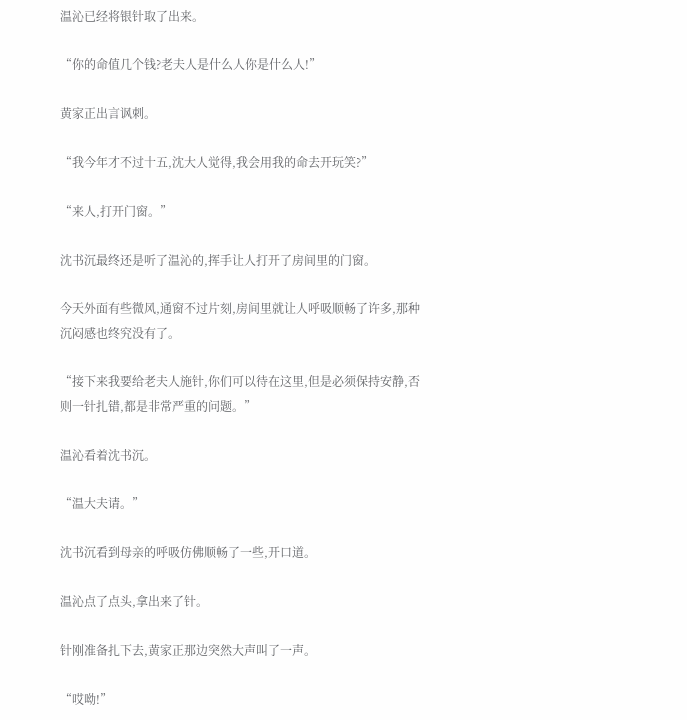温沁已经将银针取了出来。

“你的命值几个钱?老夫人是什么人你是什么人!”

黄家正出言讽刺。

“我今年才不过十五,沈大人觉得,我会用我的命去开玩笑?”

“来人,打开门窗。”

沈书沉最终还是听了温沁的,挥手让人打开了房间里的门窗。

今天外面有些微风,通窗不过片刻,房间里就让人呼吸顺畅了许多,那种沉闷感也终究没有了。

“接下来我要给老夫人施针,你们可以待在这里,但是必须保持安静,否则一针扎错,都是非常严重的问题。”

温沁看着沈书沉。

“温大夫请。”

沈书沉看到母亲的呼吸仿佛顺畅了一些,开口道。

温沁点了点头,拿出来了针。

针刚准备扎下去,黄家正那边突然大声叫了一声。

“哎呦!”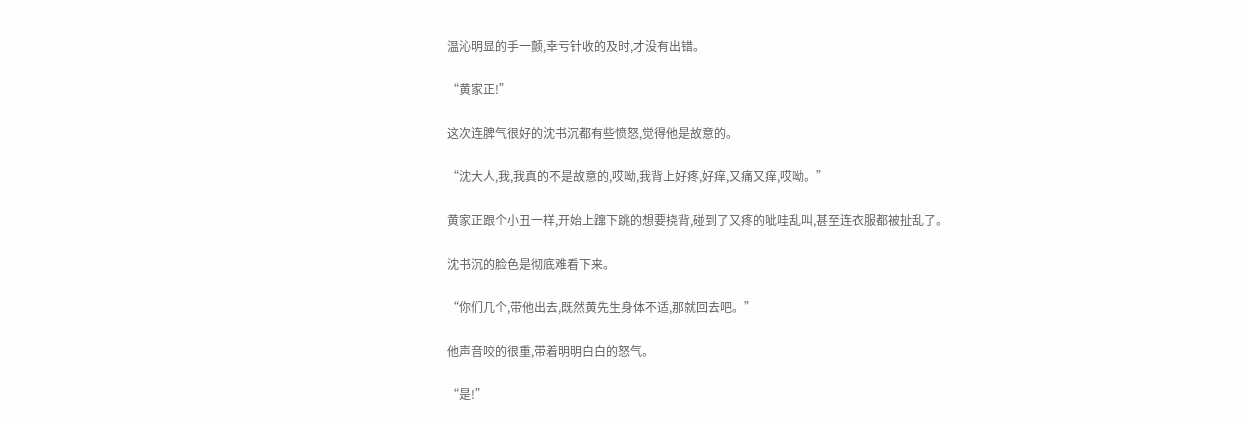温沁明显的手一颤,幸亏针收的及时,才没有出错。

“黄家正!”

这次连脾气很好的沈书沉都有些愤怒,觉得他是故意的。

“沈大人,我,我真的不是故意的,哎呦,我背上好疼,好痒,又痛又痒,哎呦。”

黄家正跟个小丑一样,开始上蹿下跳的想要挠背,碰到了又疼的呲哇乱叫,甚至连衣服都被扯乱了。

沈书沉的脸色是彻底难看下来。

“你们几个,带他出去,既然黄先生身体不适,那就回去吧。”

他声音咬的很重,带着明明白白的怒气。

“是!”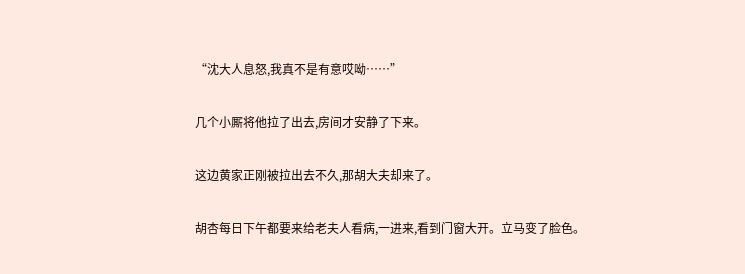“沈大人息怒,我真不是有意哎呦……”

几个小厮将他拉了出去,房间才安静了下来。

这边黄家正刚被拉出去不久,那胡大夫却来了。

胡杏每日下午都要来给老夫人看病,一进来,看到门窗大开。立马变了脸色。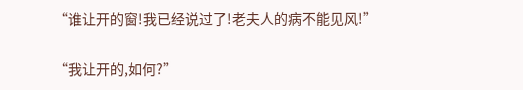“谁让开的窗!我已经说过了!老夫人的病不能见风!”

“我让开的,如何?”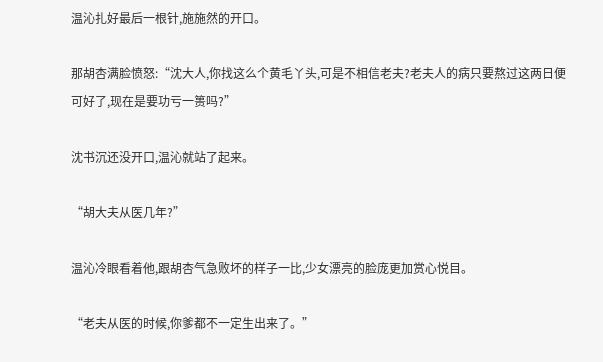温沁扎好最后一根针,施施然的开口。

那胡杏满脸愤怒:“沈大人,你找这么个黄毛丫头,可是不相信老夫?老夫人的病只要熬过这两日便可好了,现在是要功亏一篑吗?”

沈书沉还没开口,温沁就站了起来。

“胡大夫从医几年?”

温沁冷眼看着他,跟胡杏气急败坏的样子一比,少女漂亮的脸庞更加赏心悦目。

“老夫从医的时候,你爹都不一定生出来了。”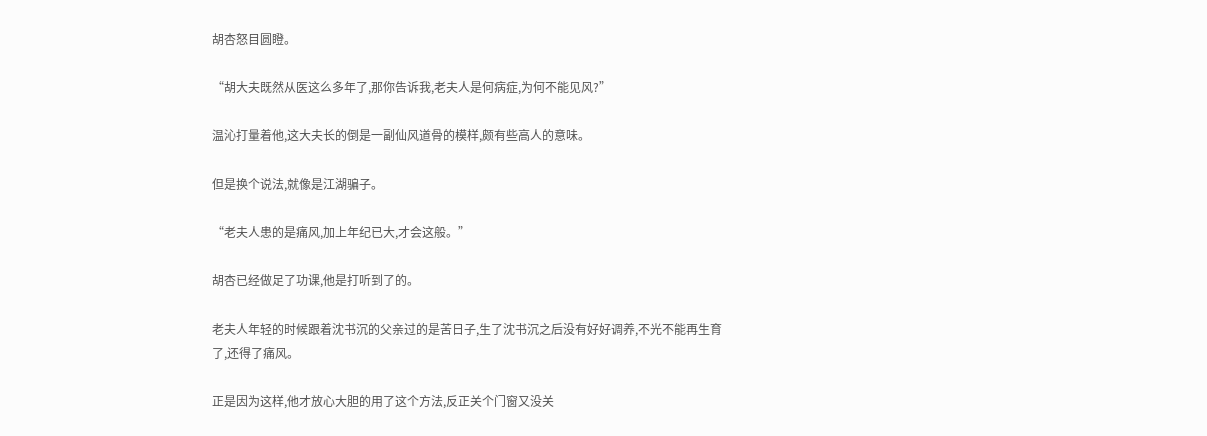胡杏怒目圆瞪。

“胡大夫既然从医这么多年了,那你告诉我,老夫人是何病症,为何不能见风?”

温沁打量着他,这大夫长的倒是一副仙风道骨的模样,颇有些高人的意味。

但是换个说法,就像是江湖骗子。

“老夫人患的是痛风,加上年纪已大,才会这般。”

胡杏已经做足了功课,他是打听到了的。

老夫人年轻的时候跟着沈书沉的父亲过的是苦日子,生了沈书沉之后没有好好调养,不光不能再生育了,还得了痛风。

正是因为这样,他才放心大胆的用了这个方法,反正关个门窗又没关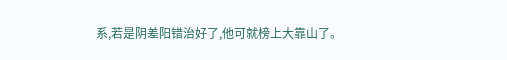系,若是阴差阳错治好了,他可就榜上大靠山了。